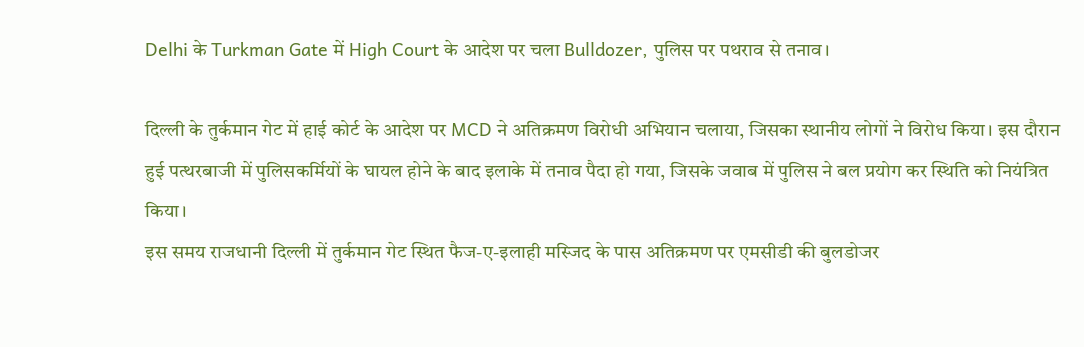Delhi के Turkman Gate में High Court के आदेश पर चला Bulldozer, पुलिस पर पथराव से तनाव।

दिल्ली के तुर्कमान गेट में हाई कोर्ट के आदेश पर MCD ने अतिक्रमण विरोधी अभियान चलाया, जिसका स्थानीय लोगों ने विरोध किया। इस दौरान हुई पत्थरबाजी में पुलिसकर्मियों के घायल होने के बाद इलाके में तनाव पैदा हो गया, जिसके जवाब में पुलिस ने बल प्रयोग कर स्थिति को नियंत्रित किया।
इस समय राजधानी दिल्ली में तुर्कमान गेट स्थित फैज-ए-इलाही मस्जिद के पास अतिक्रमण पर एमसीडी की बुलडोजर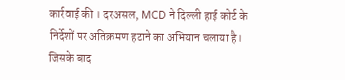कार्रवाई की । दरअसल, MCD ने दिल्ली हाई कोर्ट के निर्देशों पर अतिक्रमण हटाने का अभियान चलाया है। जिसके बाद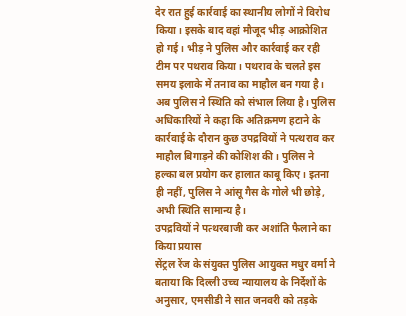देर रात हुई कार्रवाई का स्थानीय लोगों ने विरोध किया। इसके बाद वहां मौजूद भीड़ आक्रोशित हो गई। भीड़ ने पुलिस और कार्रवाई कर रही टीम पर पथराव किया। पथराव के चलते इस समय इलाके में तनाव का माहौल बन गया है। अब पुलिस ने स्थिति को संभाल लिया है। पुलिस अधिकारियों ने कहा कि अतिक्रमण हटाने के कार्रवाई के दौरान कुछ उपद्रवियों ने पत्थराव कर माहौल बिगाड़ने की कोशिश की। पुलिस ने हल्का बल प्रयोग कर हालात काबू किए। इतना ही नहीं, पुलिस ने आंसू गैस के गोले भी छोड़े, अभी स्थिति सामान्य है।
उपद्रवियों ने पत्थरबाजी कर अशांति फैलाने का किया प्रयास
सेंट्रल रेंज के संयुक्त पुलिस आयुक्त मधुर वर्मा ने बताया कि दिल्ली उच्च न्यायालय के निर्देशों के अनुसार, एमसीडी ने सात जनवरी को तड़के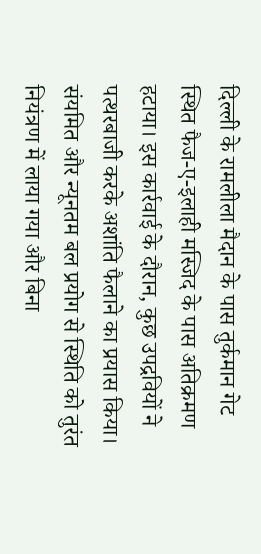दिल्ली के रामलीला मैदान के पास तुर्कमान गेट स्थित फैज-ए-इलाही मस्जिद के पास अतिक्रमण हटाया। इस कार्रवाई के दौरान, कुछ उपद्रवियों ने पत्थरबाजी करके अशांति फैलाने का प्रयास किया। संयमित और न्यूनतम बल प्रयोग से स्थिति को तुरंत नियंत्रण में लाया गया और बिना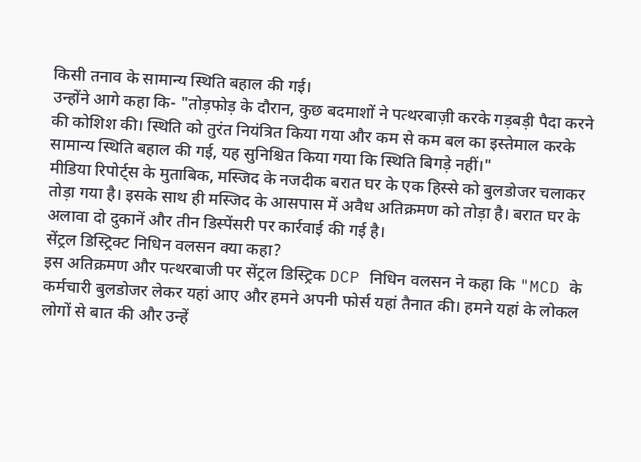किसी तनाव के सामान्य स्थिति बहाल की गई।
उन्होंने आगे कहा कि- "तोड़फोड़ के दौरान, कुछ बदमाशों ने पत्थरबाज़ी करके गड़बड़ी पैदा करने की कोशिश की। स्थिति को तुरंत नियंत्रित किया गया और कम से कम बल का इस्तेमाल करके सामान्य स्थिति बहाल की गई, यह सुनिश्चित किया गया कि स्थिति बिगड़े नहीं।"
मीडिया रिपोर्ट्स के मुताबिक, मस्जिद के नजदीक बरात घर के एक हिस्से को बुलडोजर चलाकर तोड़ा गया है। इसके साथ ही मस्जिद के आसपास में अवैध अतिक्रमण को तोड़ा है। बरात घर के अलावा दो दुकानें और तीन डिस्पेंसरी पर कार्रवाई की गई है।
सेंट्रल डिस्ट्रिक्ट निधिन वलसन क्या कहा?
इस अतिक्रमण और पत्थरबाजी पर सेंट्रल डिस्ट्रिक DCP निधिन वलसन ने कहा कि "MCD के कर्मचारी बुलडोजर लेकर यहां आए और हमने अपनी फोर्स यहां तैनात की। हमने यहां के लोकल लोगों से बात की और उन्हें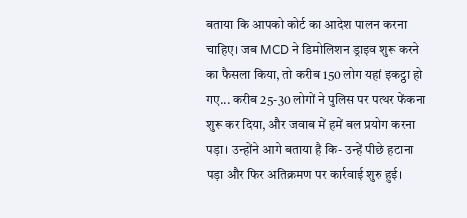बताया कि आपको कोर्ट का आदेश पालन करना चाहिए। जब MCD ने डिमोलिशन ड्राइव शुरू करने का फैसला किया, तो करीब 150 लोग यहां इकट्ठा हो गए... करीब 25-30 लोगों ने पुलिस पर पत्थर फेंकना शुरू कर दिया, और जवाब में हमें बल प्रयोग करना पड़ा। उन्होंने आगे बताया है कि- उन्हें पीछे हटाना पड़ा और फिर अतिक्रमण पर कार्रवाई शुरु हुई।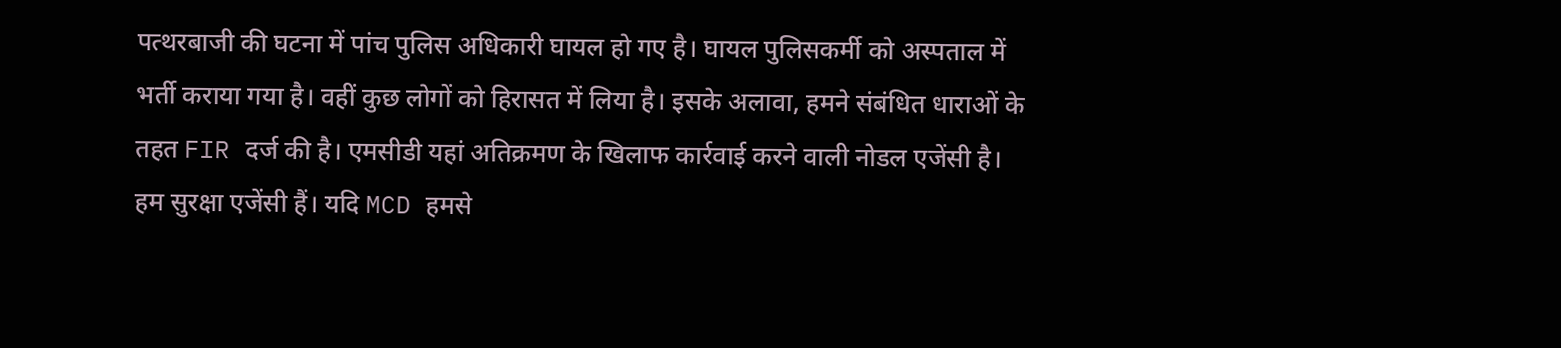पत्थरबाजी की घटना में पांच पुलिस अधिकारी घायल हो गए है। घायल पुलिसकर्मी को अस्पताल में भर्ती कराया गया है। वहीं कुछ लोगों को हिरासत में लिया है। इसके अलावा, हमने संबंधित धाराओं के तहत FIR दर्ज की है। एमसीडी यहां अतिक्रमण के खिलाफ कार्रवाई करने वाली नोडल एजेंसी है। हम सुरक्षा एजेंसी हैं। यदि MCD हमसे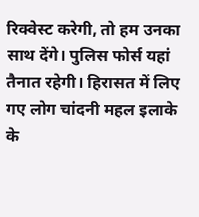रिक्वेस्ट करेगी, तो हम उनका साथ देंगे। पुलिस फोर्स यहां तैनात रहेगी। हिरासत में लिए गए लोग चांदनी महल इलाके के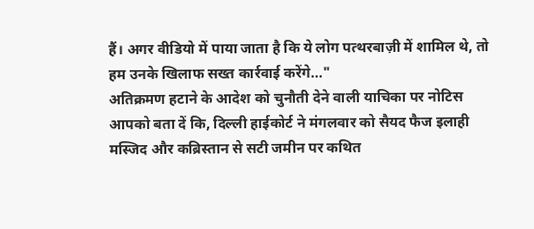हैं। अगर वीडियो में पाया जाता है कि ये लोग पत्थरबाज़ी में शामिल थे, तो हम उनके खिलाफ सख्त कार्रवाई करेंगे..."
अतिक्रमण हटाने के आदेश को चुनौती देने वाली याचिका पर नोटिस
आपको बता दें कि, दिल्ली हाईकोर्ट ने मंगलवार को सैयद फैज इलाही मस्जिद और कब्रिस्तान से सटी जमीन पर कथित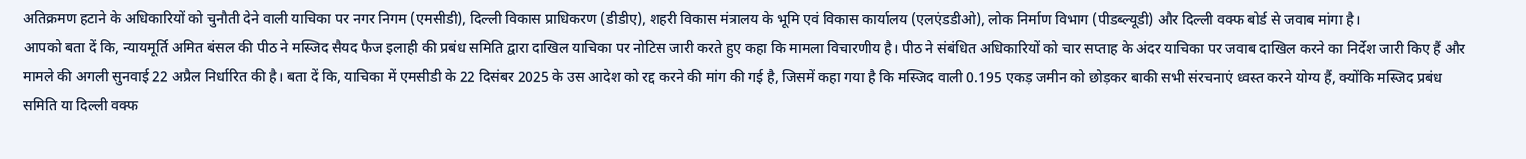अतिक्रमण हटाने के अधिकारियों को चुनौती देने वाली याचिका पर नगर निगम (एमसीडी), दिल्ली विकास प्राधिकरण (डीडीए), शहरी विकास मंत्रालय के भूमि एवं विकास कार्यालय (एलएंडडीओ), लोक निर्माण विभाग (पीडब्ल्यूडी) और दिल्ली वक्फ बोर्ड से जवाब मांगा है।
आपको बता दें कि, न्यायमूर्ति अमित बंसल की पीठ ने मस्जिद सैयद फैज इलाही की प्रबंध समिति द्वारा दाखिल याचिका पर नोटिस जारी करते हुए कहा कि मामला विचारणीय है। पीठ ने संबंधित अधिकारियों को चार सप्ताह के अंदर याचिका पर जवाब दाखिल करने का निर्देश जारी किए हैं और मामले की अगली सुनवाई 22 अप्रैल निर्धारित की है। बता दें कि, याचिका में एमसीडी के 22 दिसंबर 2025 के उस आदेश को रद्द करने की मांग की गई है, जिसमें कहा गया है कि मस्जिद वाली 0.195 एकड़ जमीन को छोड़कर बाकी सभी संरचनाएं ध्वस्त करने योग्य हैं, क्योंकि मस्जिद प्रबंध समिति या दिल्ली वक्फ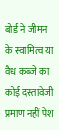बोर्ड ने जीमन के स्वामित्व या वैध कब्जे का कोई दस्तावेजी प्रमाण नहीं पेश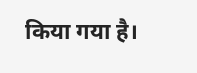किया गया है।